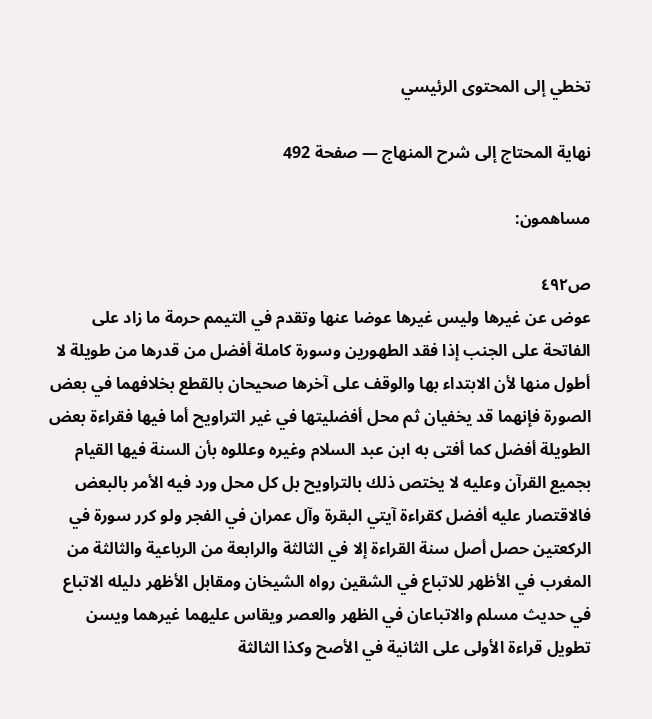تخطي إلى المحتوى الرئيسي

نهاية المحتاج إلى شرح المنهاج — صفحة 492

مساهمون:

ص٤٩٢
عوض عن غيرها وليس غيرها عوضا عنها وتقدم في التيمم حرمة ما زاد على الفاتحة على الجنب إذا فقد الطهورين وسورة كاملة أفضل من قدرها من طويلة لا أطول منها لأن الابتداء بها والوقف على آخرها صحيحان بالقطع بخلافهما في بعض الصورة فإنهما قد يخفيان ثم محل أفضليتها في غير التراويح أما فيها فقراءة بعض الطويلة أفضل كما أفتى به ابن عبد السلام وغيره وعللوه بأن السنة فيها القيام بجميع القرآن وعليه لا يختص ذلك بالتراويح بل كل محل ورد فيه الأمر بالبعض فالاقتصار عليه أفضل كقراءة آيتي البقرة وآل عمران في الفجر ولو كرر سورة في الركعتين حصل أصل سنة القراءة إلا في الثالثة والرابعة من الرباعية والثالثة من المغرب في الأظهر للاتباع في الشقين رواه الشيخان ومقابل الأظهر دليله الاتباع في حديث مسلم والاتباعان في الظهر والعصر ويقاس عليهما غيرهما ويسن تطويل قراءة الأولى على الثانية في الأصح وكذا الثالثة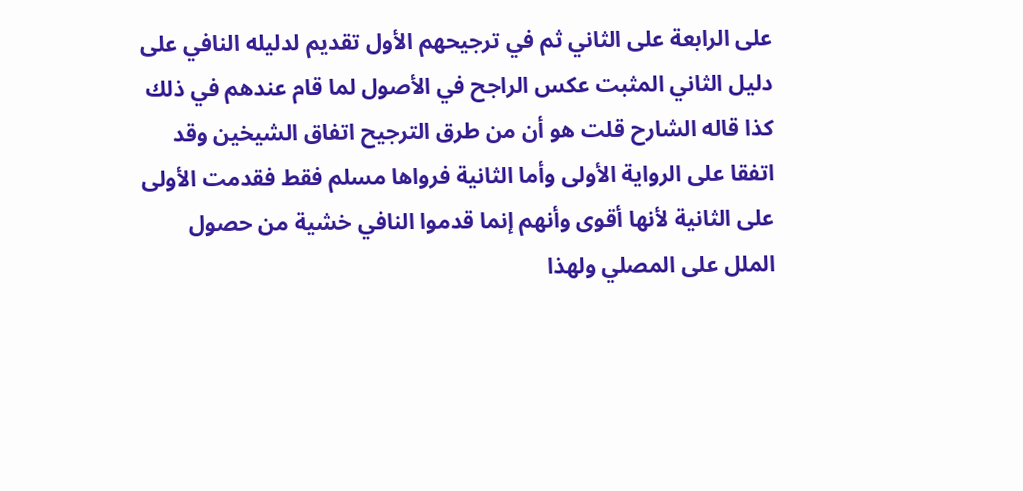على الرابعة على الثاني ثم في ترجيحهم الأول تقديم لدليله النافي على دليل الثاني المثبت عكس الراجح في الأصول لما قام عندهم في ذلك كذا قاله الشارح قلت هو أن من طرق الترجيح اتفاق الشيخين وقد اتفقا على الرواية الأولى وأما الثانية فرواها مسلم فقط فقدمت الأولى على الثانية لأنها أقوى وأنهم إنما قدموا النافي خشية من حصول الملل على المصلي ولهذا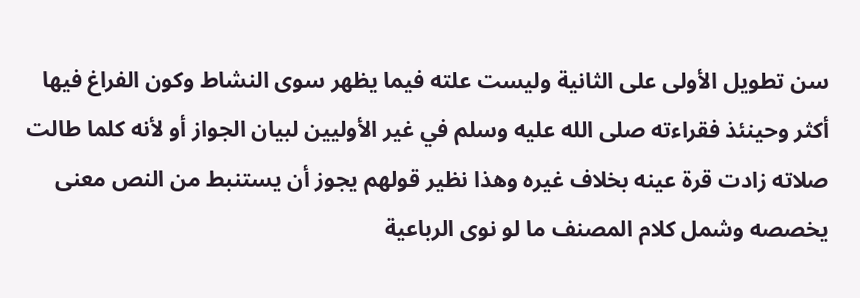سن تطويل الأولى على الثانية وليست علته فيما يظهر سوى النشاط وكون الفراغ فيها أكثر وحينئذ فقراءته صلى الله عليه وسلم في غير الأوليين لبيان الجواز أو لأنه كلما طالت صلاته زادت قرة عينه بخلاف غيره وهذا نظير قولهم يجوز أن يستنبط من النص معنى يخصصه وشمل كلام المصنف ما لو نوى الرباعية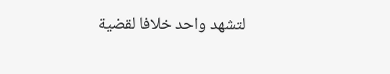لتشهد واحد خلافا لقضية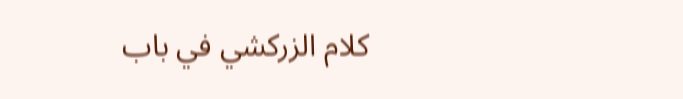كلام الزركشي في باب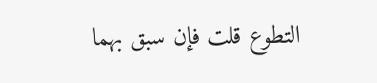التطوع قلت فإن سبق بهما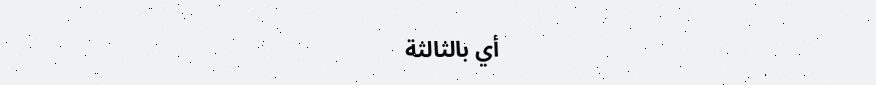أي بالثالثة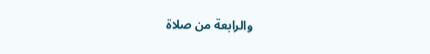والرابعة من صلاة